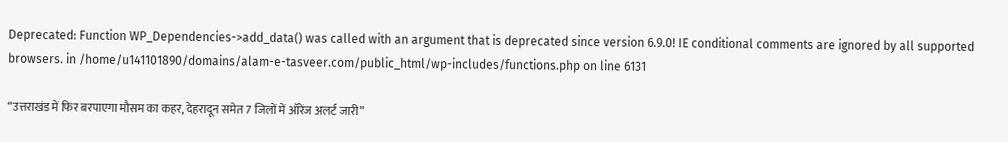Deprecated: Function WP_Dependencies->add_data() was called with an argument that is deprecated since version 6.9.0! IE conditional comments are ignored by all supported browsers. in /home/u141101890/domains/alam-e-tasveer.com/public_html/wp-includes/functions.php on line 6131

“उत्तराखंड में फिर बरपाएगा मौसम का कहर, देहरादून समेत 7 जिलों में ऑरेंज अलर्ट जारी”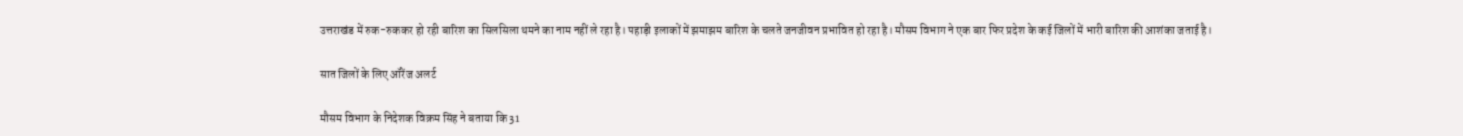उत्तराखंड में रुक-रुककर हो रही बारिश का सिलसिला थमने का नाम नहीं ले रहा है। पहाड़ी इलाकों में झमाझम बारिश के चलते जनजीवन प्रभावित हो रहा है। मौसम विभाग ने एक बार फिर प्रदेश के कई जिलों में भारी बारिश की आशंका जताई है।

सात जिलों के लिए ऑरेंज अलर्ट

मौसम विभाग के निदेशक विक्रम सिंह ने बताया कि 31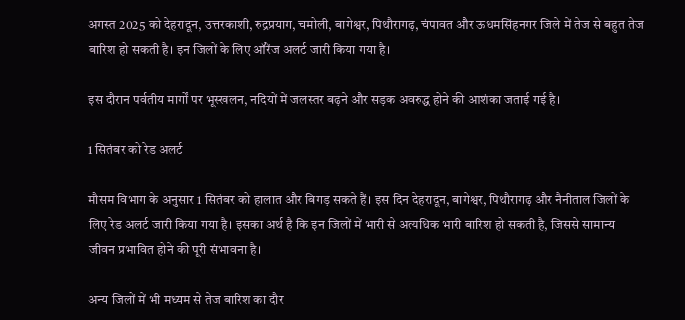अगस्त 2025 को देहरादून, उत्तरकाशी, रुद्रप्रयाग, चमोली, बागेश्वर, पिथौरागढ़, चंपावत और ऊधमसिंहनगर जिले में तेज से बहुत तेज बारिश हो सकती है। इन जिलों के लिए ऑरेंज अलर्ट जारी किया गया है।

इस दौरान पर्वतीय मार्गों पर भूस्खलन, नदियों में जलस्तर बढ़ने और सड़क अवरुद्ध होने की आशंका जताई गई है।

1 सितंबर को रेड अलर्ट

मौसम विभाग के अनुसार 1 सितंबर को हालात और बिगड़ सकते हैं। इस दिन देहरादून, बागेश्वर, पिथौरागढ़ और नैनीताल जिलों के लिए रेड अलर्ट जारी किया गया है। इसका अर्थ है कि इन जिलों में भारी से अत्यधिक भारी बारिश हो सकती है, जिससे सामान्य जीवन प्रभावित होने की पूरी संभावना है।

अन्य जिलों में भी मध्यम से तेज बारिश का दौर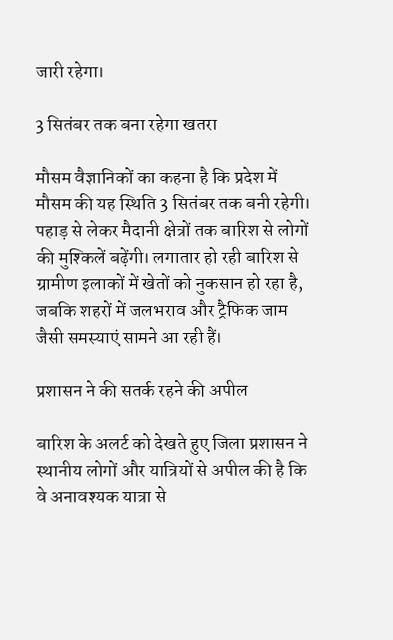जारी रहेगा।

3 सितंबर तक बना रहेगा खतरा

मौसम वैज्ञानिकों का कहना है कि प्रदेश में मौसम की यह स्थिति 3 सितंबर तक बनी रहेगी। पहाड़ से लेकर मैदानी क्षेत्रों तक बारिश से लोगों की मुश्किलें बढ़ेंगी। लगातार हो रही बारिश से ग्रामीण इलाकों में खेतों को नुकसान हो रहा है, जबकि शहरों में जलभराव और ट्रैफिक जाम जैसी समस्याएं सामने आ रही हैं।

प्रशासन ने की सतर्क रहने की अपील

बारिश के अलर्ट को देखते हुए जिला प्रशासन ने स्थानीय लोगों और यात्रियों से अपील की है कि वे अनावश्यक यात्रा से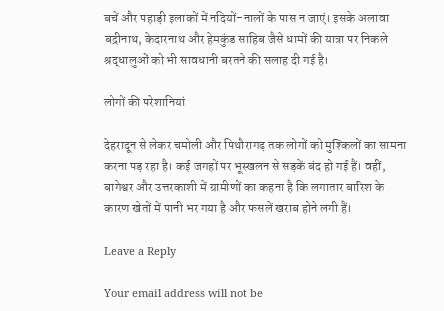बचें और पहाड़ी इलाकों में नदियों-नालों के पास न जाएं। इसके अलावा बद्रीनाथ, केदारनाथ और हेमकुंड साहिब जैसे धामों की यात्रा पर निकले श्रद्धालुओं को भी सावधानी बरतने की सलाह दी गई है।

लोगों की परेशानियां

देहरादून से लेकर चमोली और पिथौरागढ़ तक लोगों को मुश्किलों का सामना करना पड़ रहा है। कई जगहों पर भूस्खलन से सड़कें बंद हो गई हैं। वहीं, बागेश्वर और उत्तरकाशी में ग्रामीणों का कहना है कि लगातार बारिश के कारण खेतों में पानी भर गया है और फसलें खराब होने लगी हैं।

Leave a Reply

Your email address will not be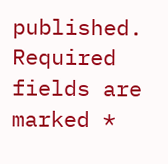published. Required fields are marked *